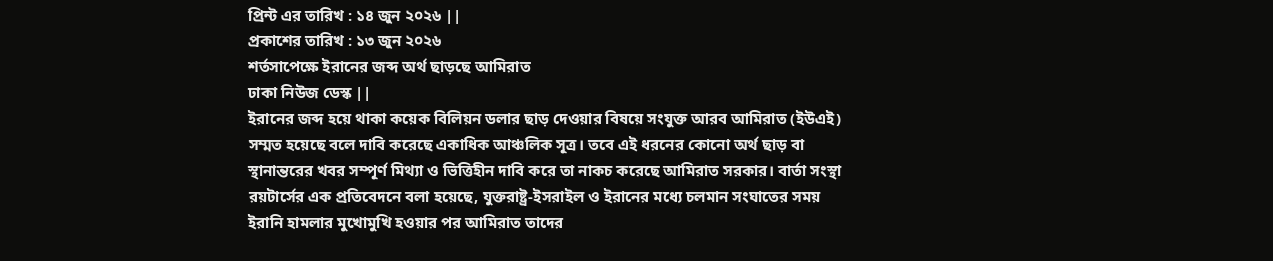প্রিন্ট এর তারিখ : ১৪ জুন ২০২৬ ||
প্রকাশের তারিখ : ১৩ জুন ২০২৬
শর্তসাপেক্ষে ইরানের জব্দ অর্থ ছাড়ছে আমিরাত
ঢাকা নিউজ ডেস্ক ||
ইরানের জব্দ হয়ে থাকা কয়েক বিলিয়ন ডলার ছাড় দেওয়ার বিষয়ে সংযুক্ত আরব আমিরাত (ইউএই) সম্মত হয়েছে বলে দাবি করেছে একাধিক আঞ্চলিক সূত্র। তবে এই ধরনের কোনো অর্থ ছাড় বা স্থানান্তরের খবর সম্পূর্ণ মিথ্যা ও ভিত্তিহীন দাবি করে তা নাকচ করেছে আমিরাত সরকার। বার্তা সংস্থা রয়টার্সের এক প্রতিবেদনে বলা হয়েছে, যুক্তরাষ্ট্র-ইসরাইল ও ইরানের মধ্যে চলমান সংঘাতের সময় ইরানি হামলার মুখোমুখি হওয়ার পর আমিরাত তাদের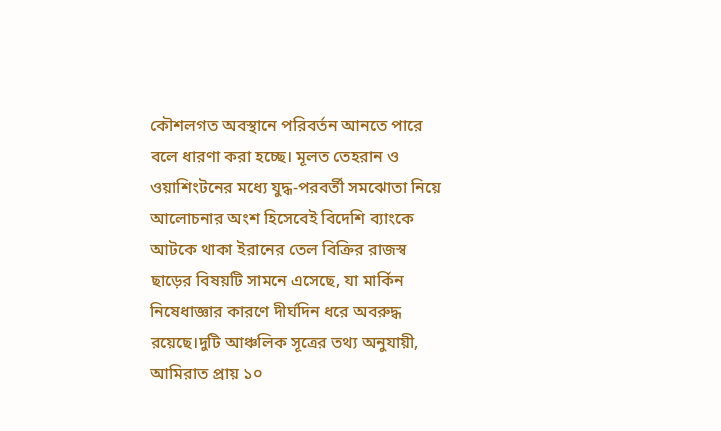কৌশলগত অবস্থানে পরিবর্তন আনতে পারে বলে ধারণা করা হচ্ছে। মূলত তেহরান ও ওয়াশিংটনের মধ্যে যুদ্ধ-পরবর্তী সমঝোতা নিয়ে আলোচনার অংশ হিসেবেই বিদেশি ব্যাংকে আটকে থাকা ইরানের তেল বিক্রির রাজস্ব ছাড়ের বিষয়টি সামনে এসেছে, যা মার্কিন নিষেধাজ্ঞার কারণে দীর্ঘদিন ধরে অবরুদ্ধ রয়েছে।দুটি আঞ্চলিক সূত্রের তথ্য অনুযায়ী, আমিরাত প্রায় ১০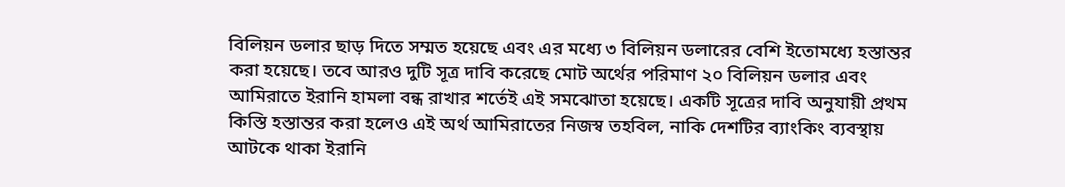বিলিয়ন ডলার ছাড় দিতে সম্মত হয়েছে এবং এর মধ্যে ৩ বিলিয়ন ডলারের বেশি ইতোমধ্যে হস্তান্তর করা হয়েছে। তবে আরও দুটি সূত্র দাবি করেছে মোট অর্থের পরিমাণ ২০ বিলিয়ন ডলার এবং আমিরাতে ইরানি হামলা বন্ধ রাখার শর্তেই এই সমঝোতা হয়েছে। একটি সূত্রের দাবি অনুযায়ী প্রথম কিস্তি হস্তান্তর করা হলেও এই অর্থ আমিরাতের নিজস্ব তহবিল, নাকি দেশটির ব্যাংকিং ব্যবস্থায় আটকে থাকা ইরানি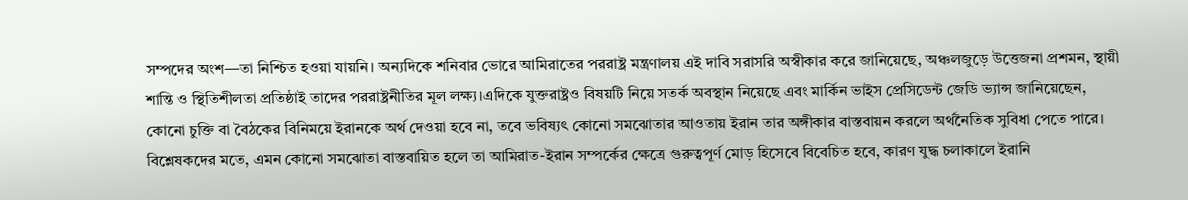সম্পদের অংশ—তা নিশ্চিত হওয়া যায়নি। অন্যদিকে শনিবার ভোরে আমিরাতের পররাষ্ট্র মন্ত্রণালয় এই দাবি সরাসরি অস্বীকার করে জানিয়েছে, অঞ্চলজুড়ে উত্তেজনা প্রশমন, স্থায়ী শান্তি ও স্থিতিশীলতা প্রতিষ্ঠাই তাদের পররাষ্ট্রনীতির মূল লক্ষ্য।এদিকে যুক্তরাষ্ট্রও বিষয়টি নিয়ে সতর্ক অবস্থান নিয়েছে এবং মার্কিন ভাইস প্রেসিডেন্ট জেডি ভ্যান্স জানিয়েছেন, কোনো চুক্তি বা বৈঠকের বিনিময়ে ইরানকে অর্থ দেওয়া হবে না, তবে ভবিষ্যৎ কোনো সমঝোতার আওতায় ইরান তার অঙ্গীকার বাস্তবায়ন করলে অর্থনৈতিক সুবিধা পেতে পারে। বিশ্লেষকদের মতে, এমন কোনো সমঝোতা বাস্তবায়িত হলে তা আমিরাত-ইরান সম্পর্কের ক্ষেত্রে গুরুত্বপূর্ণ মোড় হিসেবে বিবেচিত হবে, কারণ যুদ্ধ চলাকালে ইরানি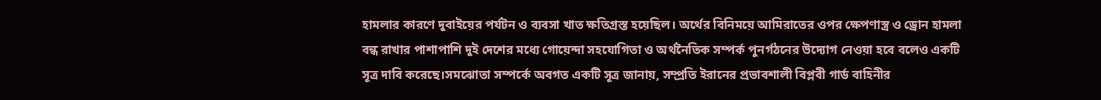হামলার কারণে দুবাইয়ের পর্যটন ও ব্যবসা খাত ক্ষতিগ্রস্ত হয়েছিল। অর্থের বিনিময়ে আমিরাতের ওপর ক্ষেপণাস্ত্র ও ড্রোন হামলা বন্ধ রাখার পাশাপাশি দুই দেশের মধ্যে গোয়েন্দা সহযোগিতা ও অর্থনৈতিক সম্পর্ক পুনর্গঠনের উদ্যোগ নেওয়া হবে বলেও একটি সূত্র দাবি করেছে।সমঝোতা সম্পর্কে অবগত একটি সূত্র জানায়, সম্প্রতি ইরানের প্রভাবশালী বিপ্লবী গার্ড বাহিনীর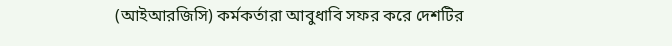(আইআরজিসি) কর্মকর্তারা আবুধাবি সফর করে দেশটির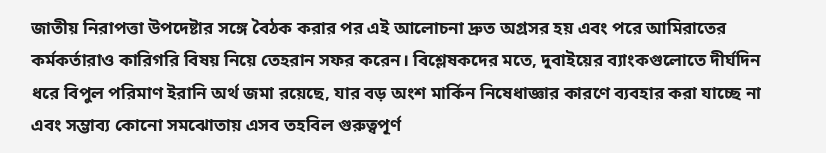জাতীয় নিরাপত্তা উপদেষ্টার সঙ্গে বৈঠক করার পর এই আলোচনা দ্রুত অগ্রসর হয় এবং পরে আমিরাতের কর্মকর্তারাও কারিগরি বিষয় নিয়ে তেহরান সফর করেন। বিশ্লেষকদের মতে, দুবাইয়ের ব্যাংকগুলোতে দীর্ঘদিন ধরে বিপুল পরিমাণ ইরানি অর্থ জমা রয়েছে, যার বড় অংশ মার্কিন নিষেধাজ্ঞার কারণে ব্যবহার করা যাচ্ছে না এবং সম্ভাব্য কোনো সমঝোতায় এসব তহবিল গুরুত্বপূর্ণ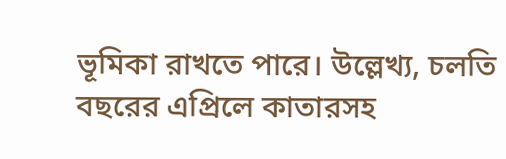ভূমিকা রাখতে পারে। উল্লেখ্য, চলতি বছরের এপ্রিলে কাতারসহ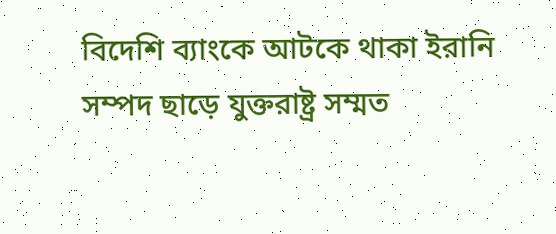বিদেশি ব্যাংকে আটকে থাকা ইরানি সম্পদ ছাড়ে যুক্তরাষ্ট্র সম্মত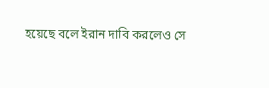হয়েছে বলে ইরান দাবি করলেও সে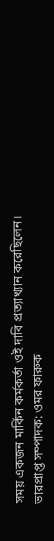সময় একজন মার্কিন কর্মকর্তা ওই দাবি প্রত্যাখ্যান করেছিলেন।
ভারপ্রাপ্ত সম্পাদক: ওমর ফারুক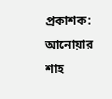প্রকাশক: আনোয়ার শাহ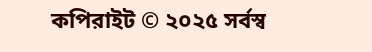কপিরাইট © ২০২৫ সর্বস্ব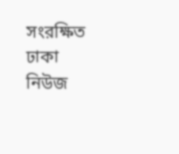সংরক্ষিত ঢাকা নিউজ